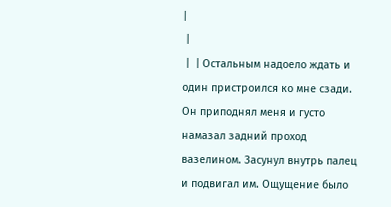|
 |
 |  | Остальным надоело ждать и один пристроился ко мне сзади. Он приподнял меня и густо намазал задний проход вазелином. Засунул внутрь палец и подвигал им. Ощущение было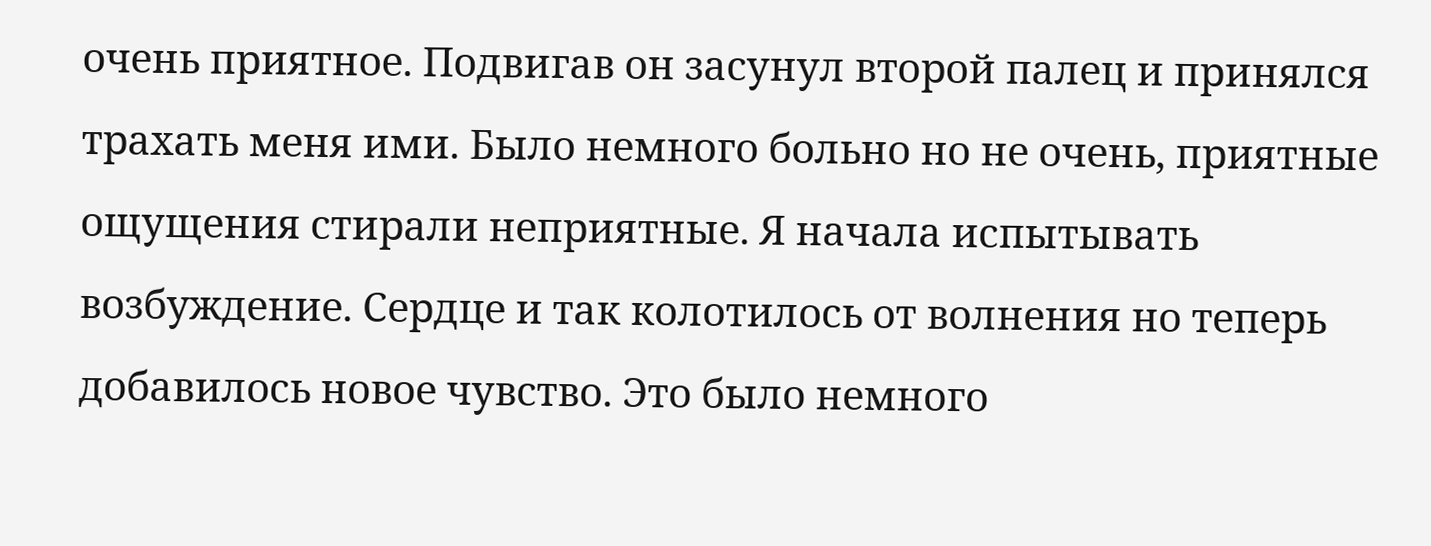очень приятное. Подвигав он засунул второй палец и принялся трахать меня ими. Было немного больно но не очень, приятные ощущения стирали неприятные. Я начала испытывать возбуждение. Сердце и так колотилось от волнения но теперь добавилось новое чувство. Это было немного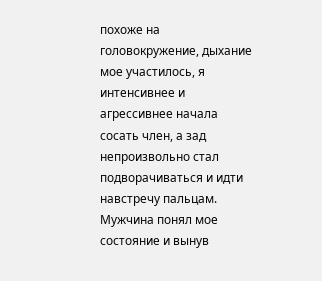похоже на головокружение, дыхание мое участилось, я интенсивнее и агрессивнее начала сосать член, а зад непроизвольно стал подворачиваться и идти навстречу пальцам. Мужчина понял мое состояние и вынув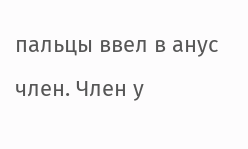пальцы ввел в анус член. Член у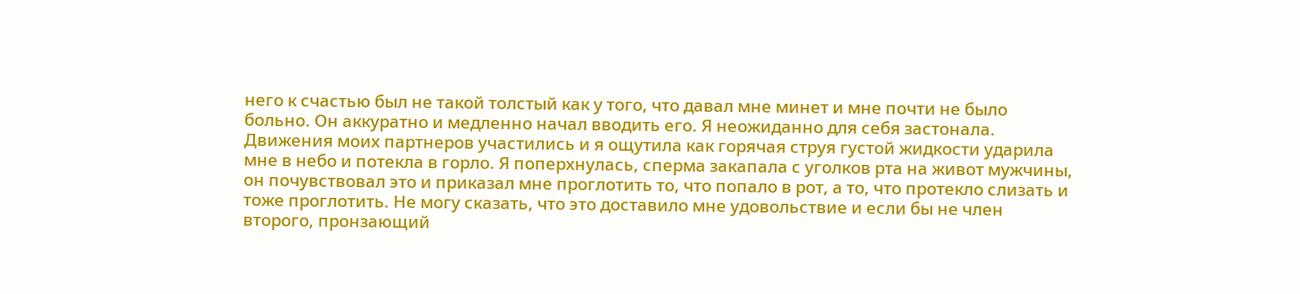него к счастью был не такой толстый как у того, что давал мне минет и мне почти не было больно. Он аккуратно и медленно начал вводить его. Я неожиданно для себя застонала. Движения моих партнеров участились и я ощутила как горячая струя густой жидкости ударила мне в небо и потекла в горло. Я поперхнулась, сперма закапала с уголков рта на живот мужчины, он почувствовал это и приказал мне проглотить то, что попало в рот, а то, что протекло слизать и тоже проглотить. Не могу сказать, что это доставило мне удовольствие и если бы не член второго, пронзающий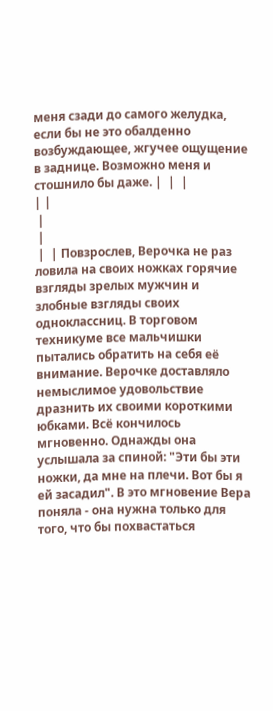меня сзади до самого желудка, если бы не это обалденно возбуждающее, жгучее ощущение в заднице. Возможно меня и стошнило бы даже. |  |  |
| |
 |
 |
 |  | Повзрослев, Верочка не раз ловила на своих ножках горячие взгляды зрелых мужчин и злобные взгляды своих одноклассниц. В торговом техникуме все мальчишки пытались обратить на себя её внимание. Верочке доставляло немыслимое удовольствие дразнить их своими короткими юбками. Всё кончилось мгновенно. Однажды она услышала за спиной: "Эти бы эти ножки, да мне на плечи. Вот бы я ей засадил". В это мгновение Вера поняла - она нужна только для того, что бы похвастаться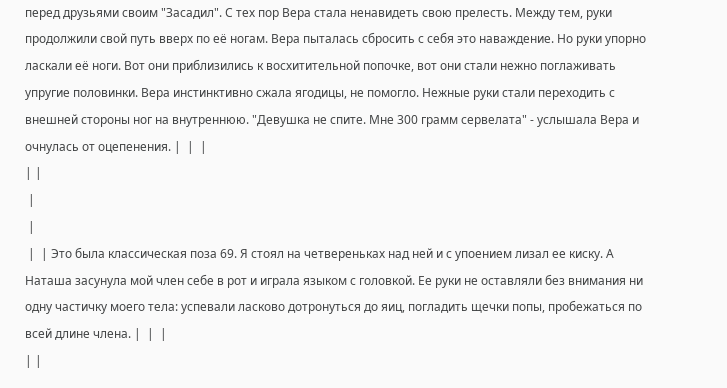перед друзьями своим "Засадил". С тех пор Вера стала ненавидеть свою прелесть. Между тем, руки продолжили свой путь вверх по её ногам. Вера пыталась сбросить с себя это наваждение. Но руки упорно ласкали её ноги. Вот они приблизились к восхитительной попочке, вот они стали нежно поглаживать упругие половинки. Вера инстинктивно сжала ягодицы, не помогло. Нежные руки стали переходить с внешней стороны ног на внутреннюю. "Девушка не спите. Мне 300 грамм сервелата" - услышала Вера и очнулась от оцепенения. |  |  |
| |
 |
 |
 |  | Это была классическая поза 69. Я стоял на четвереньках над ней и с упоением лизал ее киску. А Наташа засунула мой член себе в рот и играла языком с головкой. Ее руки не оставляли без внимания ни одну частичку моего тела: успевали ласково дотронуться до яиц, погладить щечки попы, пробежаться по всей длине члена. |  |  |
| |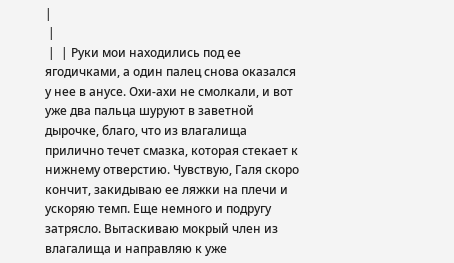|
 |
 |  | Руки мои находились под ее ягодичками, а один палец снова оказался у нее в анусе. Охи-ахи не смолкали, и вот уже два пальца шуруют в заветной дырочке, благо, что из влагалища прилично течет смазка, которая стекает к нижнему отверстию. Чувствую, Галя скоро кончит, закидываю ее ляжки на плечи и ускоряю темп. Еще немного и подругу затрясло. Вытаскиваю мокрый член из влагалища и направляю к уже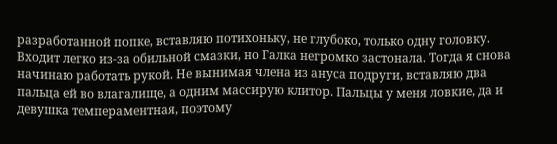разработанной попке, вставляю потихоньку, не глубоко, только одну головку. Входит легко из-за обильной смазки, но Галка негромко застонала. Тогда я снова начинаю работать рукой. Не вынимая члена из ануса подруги, вставляю два пальца ей во влагалище, а одним массирую клитор. Пальцы у меня ловкие, да и девушка темпераментная, поэтому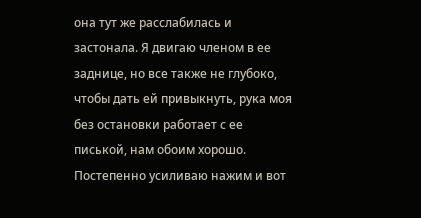она тут же расслабилась и застонала. Я двигаю членом в ее заднице, но все также не глубоко, чтобы дать ей привыкнуть, рука моя без остановки работает с ее писькой, нам обоим хорошо. Постепенно усиливаю нажим и вот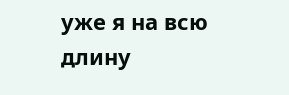уже я на всю длину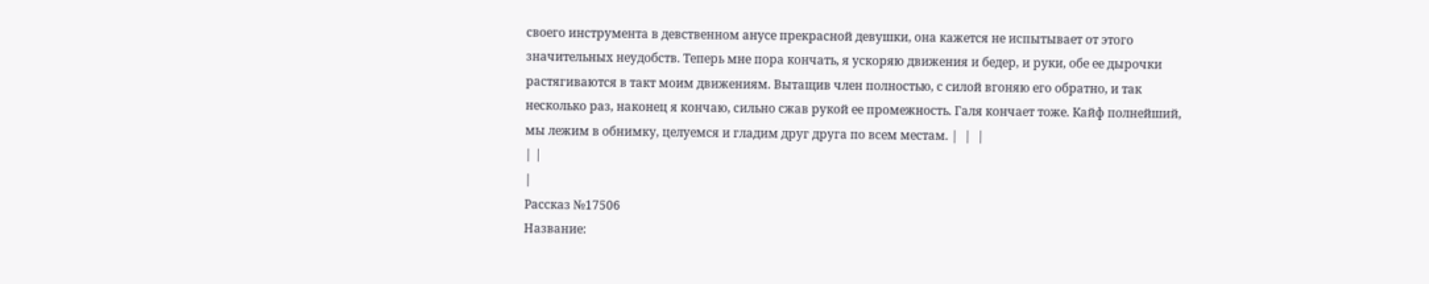своего инструмента в девственном анусе прекрасной девушки, она кажется не испытывает от этого значительных неудобств. Теперь мне пора кончать, я ускоряю движения и бедер, и руки, обе ее дырочки растягиваются в такт моим движениям. Вытащив член полностью, с силой вгоняю его обратно, и так несколько раз, наконец я кончаю, сильно сжав рукой ее промежность. Галя кончает тоже. Кайф полнейший, мы лежим в обнимку, целуемся и гладим друг друга по всем местам. |  |  |
| |
|
Рассказ №17506
Название: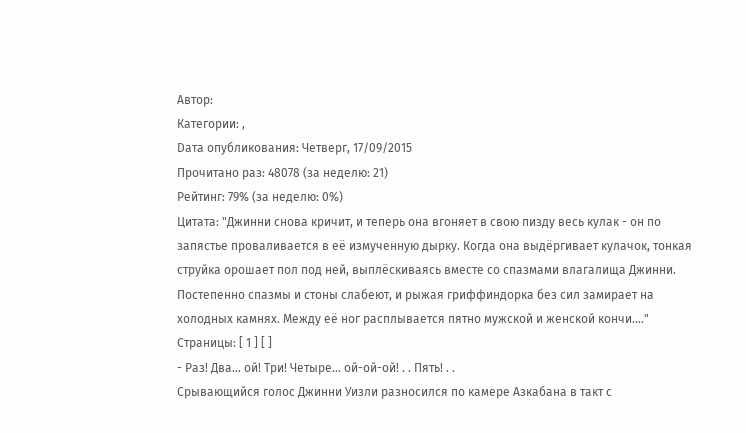Автор:
Категории: ,
Dата опубликования: Четверг, 17/09/2015
Прочитано раз: 48078 (за неделю: 21)
Рейтинг: 79% (за неделю: 0%)
Цитата: "Джинни снова кричит, и теперь она вгоняет в свою пизду весь кулак - он по запястье проваливается в её измученную дырку. Когда она выдёргивает кулачок, тонкая струйка орошает пол под ней, выплёскиваясь вместе со спазмами влагалища Джинни. Постепенно спазмы и стоны слабеют, и рыжая гриффиндорка без сил замирает на холодных камнях. Между её ног расплывается пятно мужской и женской кончи...."
Страницы: [ 1 ] [ ]
- Раз! Два... ой! Три! Четыре... ой-ой-ой! . . Пять! . .
Срывающийся голос Джинни Уизли разносился по камере Азкабана в такт с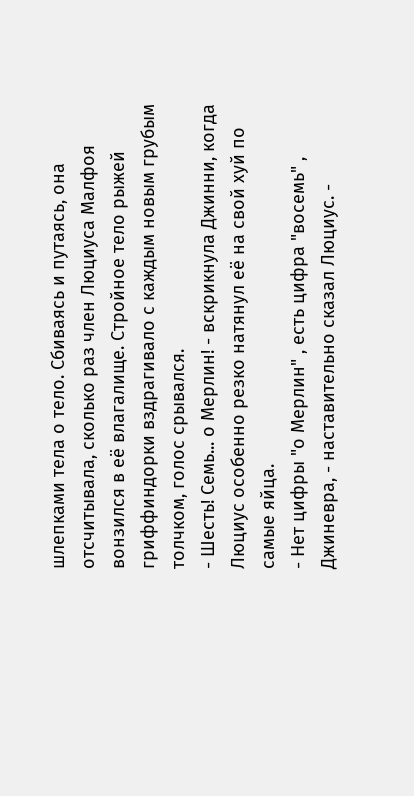шлепками тела о тело. Сбиваясь и путаясь, она отсчитывала, сколько раз член Люциуса Малфоя вонзился в её влагалище. Стройное тело рыжей гриффиндорки вздрагивало с каждым новым грубым толчком, голос срывался.
- Шесть! Семь... о Мерлин! - вскрикнула Джинни, когда Люциус особенно резко натянул её на свой хуй по самые яйца.
- Нет цифры "о Мерлин" , есть цифра "восемь" , Джиневра, - наставительно сказал Люциус. -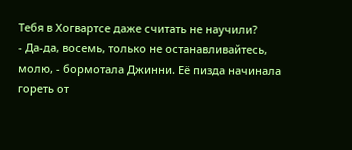Тебя в Хогвартсе даже считать не научили?
- Да-да, восемь, только не останавливайтесь, молю, - бормотала Джинни. Её пизда начинала гореть от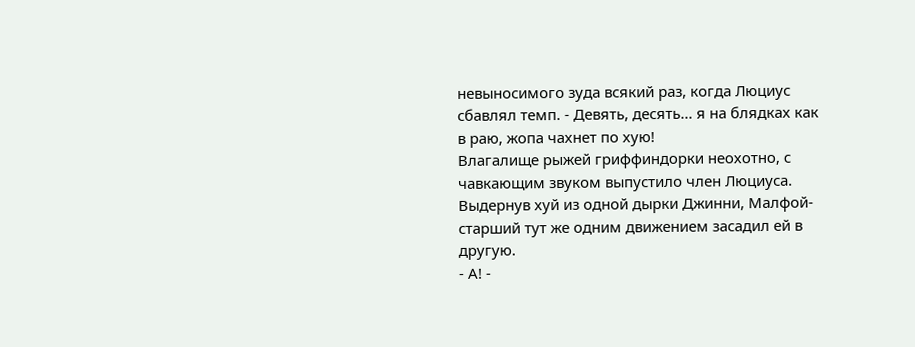невыносимого зуда всякий раз, когда Люциус сбавлял темп. - Девять, десять... я на блядках как в раю, жопа чахнет по хую!
Влагалище рыжей гриффиндорки неохотно, с чавкающим звуком выпустило член Люциуса. Выдернув хуй из одной дырки Джинни, Малфой-старший тут же одним движением засадил ей в другую.
- А! -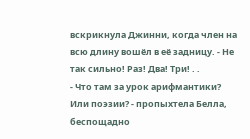вскрикнула Джинни, когда член на всю длину вошёл в её задницу. - Не так сильно! Раз! Два! Три! . .
- Что там за урок арифмантики? Или поэзии? - пропыхтела Белла, беспощадно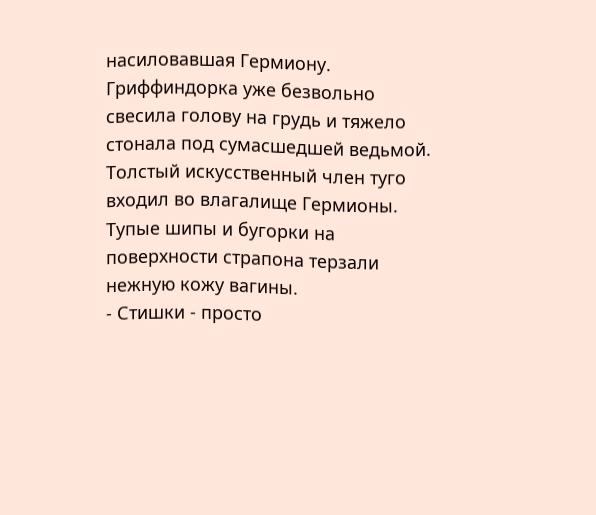насиловавшая Гермиону. Гриффиндорка уже безвольно свесила голову на грудь и тяжело стонала под сумасшедшей ведьмой. Толстый искусственный член туго входил во влагалище Гермионы. Тупые шипы и бугорки на поверхности страпона терзали нежную кожу вагины.
- Стишки - просто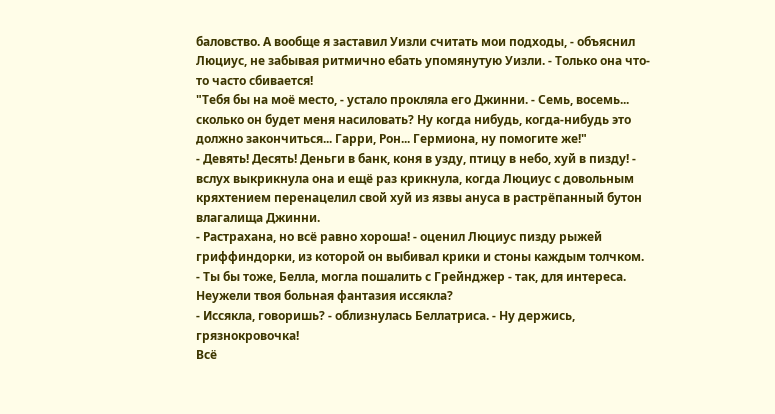баловство. А вообще я заставил Уизли считать мои подходы, - объяснил Люциус, не забывая ритмично ебать упомянутую Уизли. - Только она что-то часто сбивается!
"Тебя бы на моё место, - устало прокляла его Джинни. - Семь, восемь... сколько он будет меня насиловать? Ну когда нибудь, когда-нибудь это должно закончиться... Гарри, Рон... Гермиона, ну помогите же!"
- Девять! Десять! Деньги в банк, коня в узду, птицу в небо, хуй в пизду! - вслух выкрикнула она и ещё раз крикнула, когда Люциус с довольным кряхтением перенацелил свой хуй из язвы ануса в растрёпанный бутон влагалища Джинни.
- Растрахана, но всё равно хороша! - оценил Люциус пизду рыжей гриффиндорки, из которой он выбивал крики и стоны каждым толчком. - Ты бы тоже, Белла, могла пошалить с Грейнджер - так, для интереса. Неужели твоя больная фантазия иссякла?
- Иссякла, говоришь? - облизнулась Беллатриса. - Ну держись, грязнокровочка!
Всё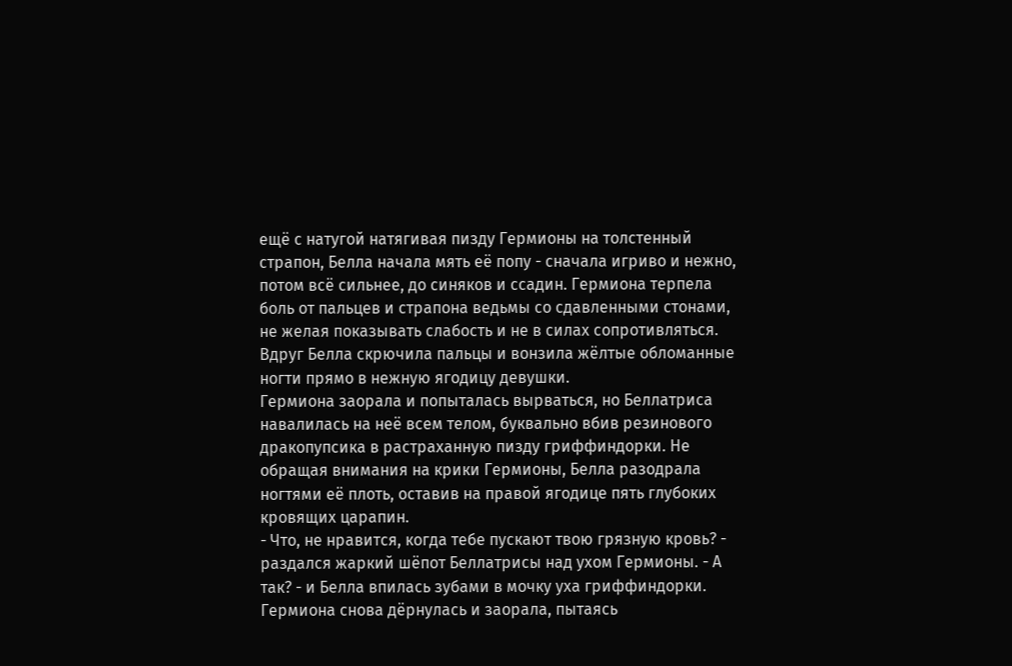ещё с натугой натягивая пизду Гермионы на толстенный страпон, Белла начала мять её попу - сначала игриво и нежно, потом всё сильнее, до синяков и ссадин. Гермиона терпела боль от пальцев и страпона ведьмы со сдавленными стонами, не желая показывать слабость и не в силах сопротивляться.
Вдруг Белла скрючила пальцы и вонзила жёлтые обломанные ногти прямо в нежную ягодицу девушки.
Гермиона заорала и попыталась вырваться, но Беллатриса навалилась на неё всем телом, буквально вбив резинового дракопупсика в растраханную пизду гриффиндорки. Не обращая внимания на крики Гермионы, Белла разодрала ногтями её плоть, оставив на правой ягодице пять глубоких кровящих царапин.
- Что, не нравится, когда тебе пускают твою грязную кровь? - раздался жаркий шёпот Беллатрисы над ухом Гермионы. - А так? - и Белла впилась зубами в мочку уха гриффиндорки.
Гермиона снова дёрнулась и заорала, пытаясь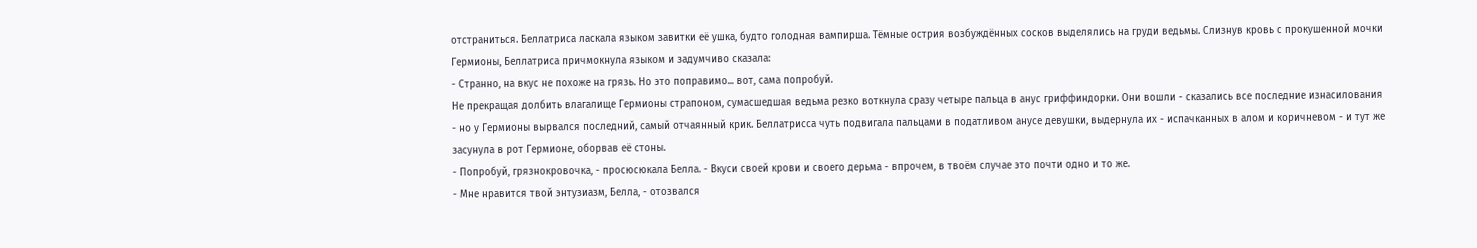отстраниться. Беллатриса ласкала языком завитки её ушка, будто голодная вампирша. Тёмные острия возбуждённых сосков выделялись на груди ведьмы. Слизнув кровь с прокушенной мочки Гермионы, Беллатриса причмокнула языком и задумчиво сказала:
- Странно, на вкус не похоже на грязь. Но это поправимо... вот, сама попробуй.
Не прекращая долбить влагалище Гермионы страпоном, сумасшедшая ведьма резко воткнула сразу четыре пальца в анус гриффиндорки. Они вошли - сказались все последние изнасилования - но у Гермионы вырвался последний, самый отчаянный крик. Беллатрисса чуть подвигала пальцами в податливом анусе девушки, выдернула их - испачканных в алом и коричневом - и тут же засунула в рот Гермионе, оборвав её стоны.
- Попробуй, грязнокровочка, - просюсюкала Белла. - Вкуси своей крови и своего дерьма - впрочем, в твоём случае это почти одно и то же.
- Мне нравится твой энтузиазм, Белла, - отозвался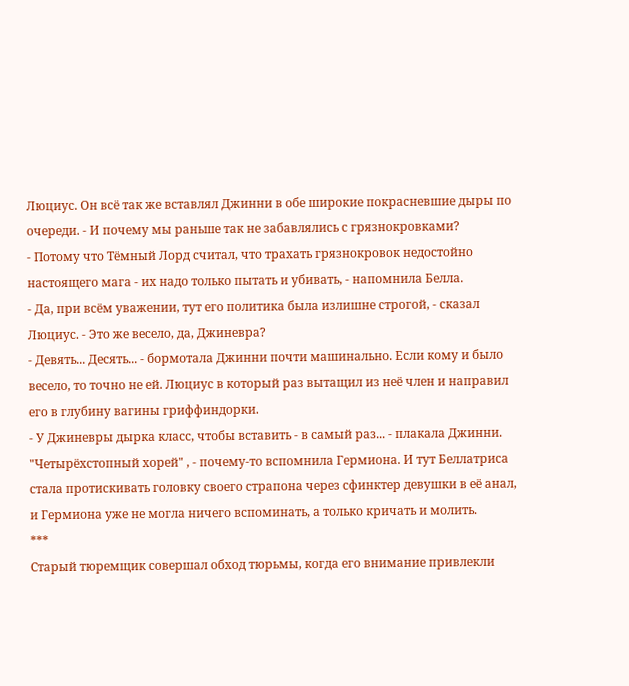Люциус. Он всё так же вставлял Джинни в обе широкие покрасневшие дыры по очереди. - И почему мы раньше так не забавлялись с грязнокровками?
- Потому что Тёмный Лорд считал, что трахать грязнокровок недостойно настоящего мага - их надо только пытать и убивать, - напомнила Белла.
- Да, при всём уважении, тут его политика была излишне строгой, - сказал Люциус. - Это же весело, да, Джиневра?
- Девять... Десять... - бормотала Джинни почти машинально. Если кому и было весело, то точно не ей. Люциус в который раз вытащил из неё член и направил его в глубину вагины гриффиндорки.
- У Джиневры дырка класс, чтобы вставить - в самый раз... - плакала Джинни.
"Четырёхстопный хорей" , - почему-то вспомнила Гермиона. И тут Беллатриса стала протискивать головку своего страпона через сфинктер девушки в её анал, и Гермиона уже не могла ничего вспоминать, а только кричать и молить.
***
Старый тюремщик совершал обход тюрьмы, когда его внимание привлекли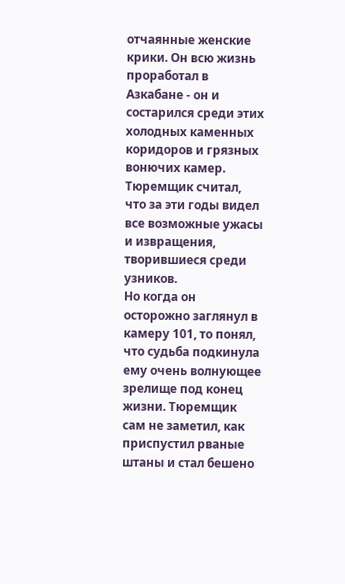отчаянные женские крики. Он всю жизнь проработал в Азкабане - он и состарился среди этих холодных каменных коридоров и грязных вонючих камер. Тюремщик считал, что за эти годы видел все возможные ужасы и извращения, творившиеся среди узников.
Но когда он осторожно заглянул в камеру 101, то понял, что судьба подкинула ему очень волнующее зрелище под конец жизни. Тюремщик сам не заметил, как приспустил рваные штаны и стал бешено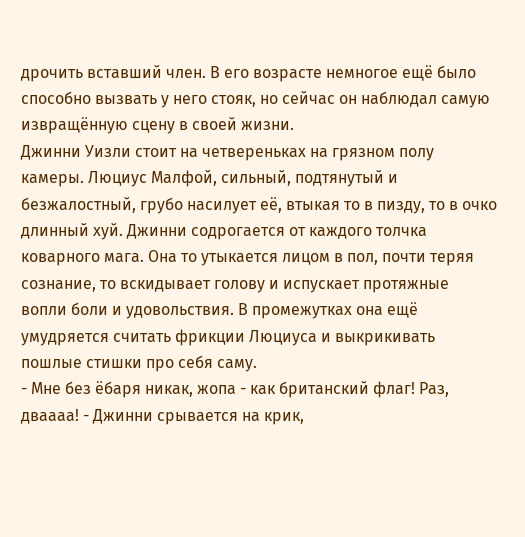дрочить вставший член. В его возрасте немногое ещё было способно вызвать у него стояк, но сейчас он наблюдал самую извращённую сцену в своей жизни.
Джинни Уизли стоит на четвереньках на грязном полу камеры. Люциус Малфой, сильный, подтянутый и безжалостный, грубо насилует её, втыкая то в пизду, то в очко длинный хуй. Джинни содрогается от каждого толчка коварного мага. Она то утыкается лицом в пол, почти теряя сознание, то вскидывает голову и испускает протяжные вопли боли и удовольствия. В промежутках она ещё умудряется считать фрикции Люциуса и выкрикивать пошлые стишки про себя саму.
- Мне без ёбаря никак, жопа - как британский флаг! Раз, дваааа! - Джинни срывается на крик,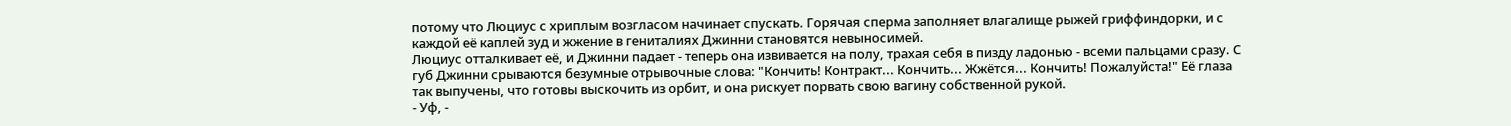потому что Люциус с хриплым возгласом начинает спускать. Горячая сперма заполняет влагалище рыжей гриффиндорки, и с каждой её каплей зуд и жжение в гениталиях Джинни становятся невыносимей.
Люциус отталкивает её, и Джинни падает - теперь она извивается на полу, трахая себя в пизду ладонью - всеми пальцами сразу. С губ Джинни срываются безумные отрывочные слова: "Кончить! Контракт... Кончить... Жжётся... Кончить! Пожалуйста!" Её глаза так выпучены, что готовы выскочить из орбит, и она рискует порвать свою вагину собственной рукой.
- Уф, -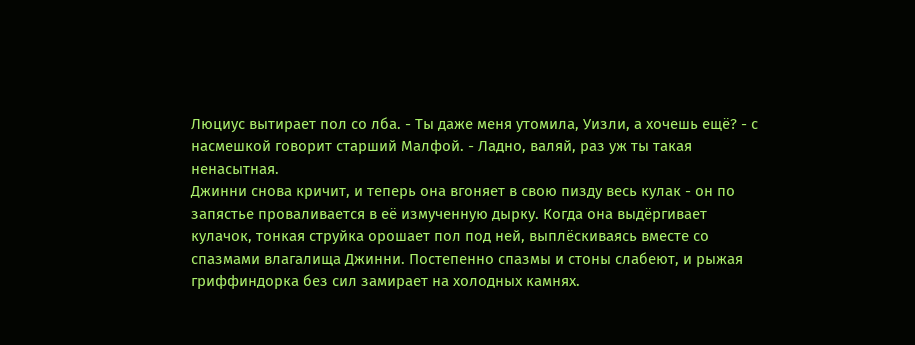Люциус вытирает пол со лба. - Ты даже меня утомила, Уизли, а хочешь ещё? - с насмешкой говорит старший Малфой. - Ладно, валяй, раз уж ты такая ненасытная.
Джинни снова кричит, и теперь она вгоняет в свою пизду весь кулак - он по запястье проваливается в её измученную дырку. Когда она выдёргивает кулачок, тонкая струйка орошает пол под ней, выплёскиваясь вместе со спазмами влагалища Джинни. Постепенно спазмы и стоны слабеют, и рыжая гриффиндорка без сил замирает на холодных камнях.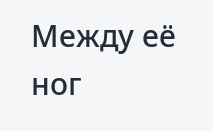Между её ног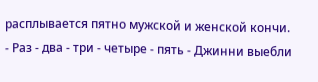расплывается пятно мужской и женской кончи.
- Раз - два - три - четыре - пять - Джинни выебли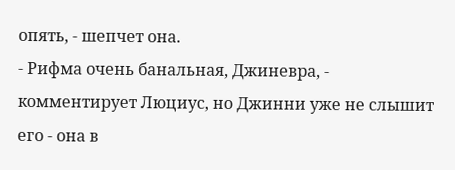опять, - шепчет она.
- Рифма очень банальная, Джиневра, - комментирует Люциус, но Джинни уже не слышит его - она в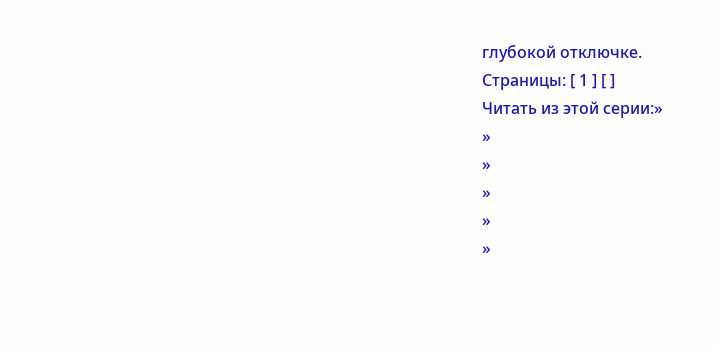глубокой отключке.
Страницы: [ 1 ] [ ]
Читать из этой серии:»
»
»
»
»
»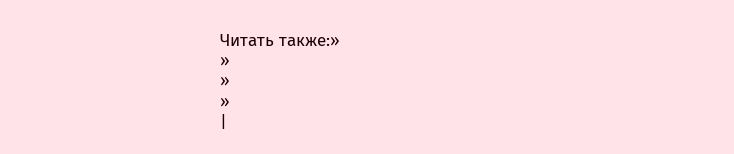Читать также:»
»
»
»
|